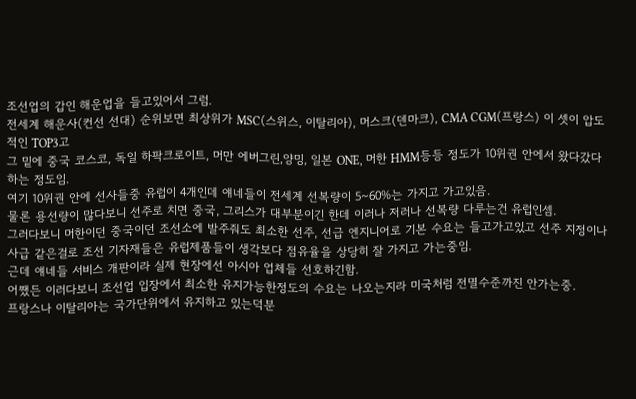조선업의 갑인 해운업을 들고있어서 그럼.
전세계 해운사(컨선 선대) 순위보면 최상위가 MSC(스위스, 이탈리아), 머스크(덴마크), CMA CGM(프랑스) 이 셋이 압도적인 TOP3고
그 밑에 중국 코스코, 독일 하팍크로이트, 머만 에버그린,양밍, 일본 ONE, 머한 HMM등등 정도가 10위권 안에서 왔다갔다 하는 정도임.
여기 10위권 안에 선사들중 유럽이 4개인데 얘네들이 전세계 선복량이 5~60%는 가지고 가고있음.
물론 용선량이 많다보니 선주로 치면 중국, 그리스가 대부분이긴 한데 이러나 저러나 선복량 다루는건 유럽인셈.
그러다보니 머한이던 중국이던 조선소에 발주줘도 최소한 선주, 선급 엔지니어로 기본 수요는 들고가고있고 선주 지정이나 사급 같은걸로 조선 기자재들은 유럽제품들이 생각보다 점유율을 상당히 잘 가지고 가는중임.
근데 얘네들 서비스 개판이라 실제 현장에선 아시아 업체들 선호하긴함.
어쨌든 이러다보니 조선업 입장에서 최소한 유지가능한정도의 수요는 나오는지라 미국처럼 전멸수준까진 안가는중.
프랑스나 이탈리아는 국가단위에서 유지하고 있는덕분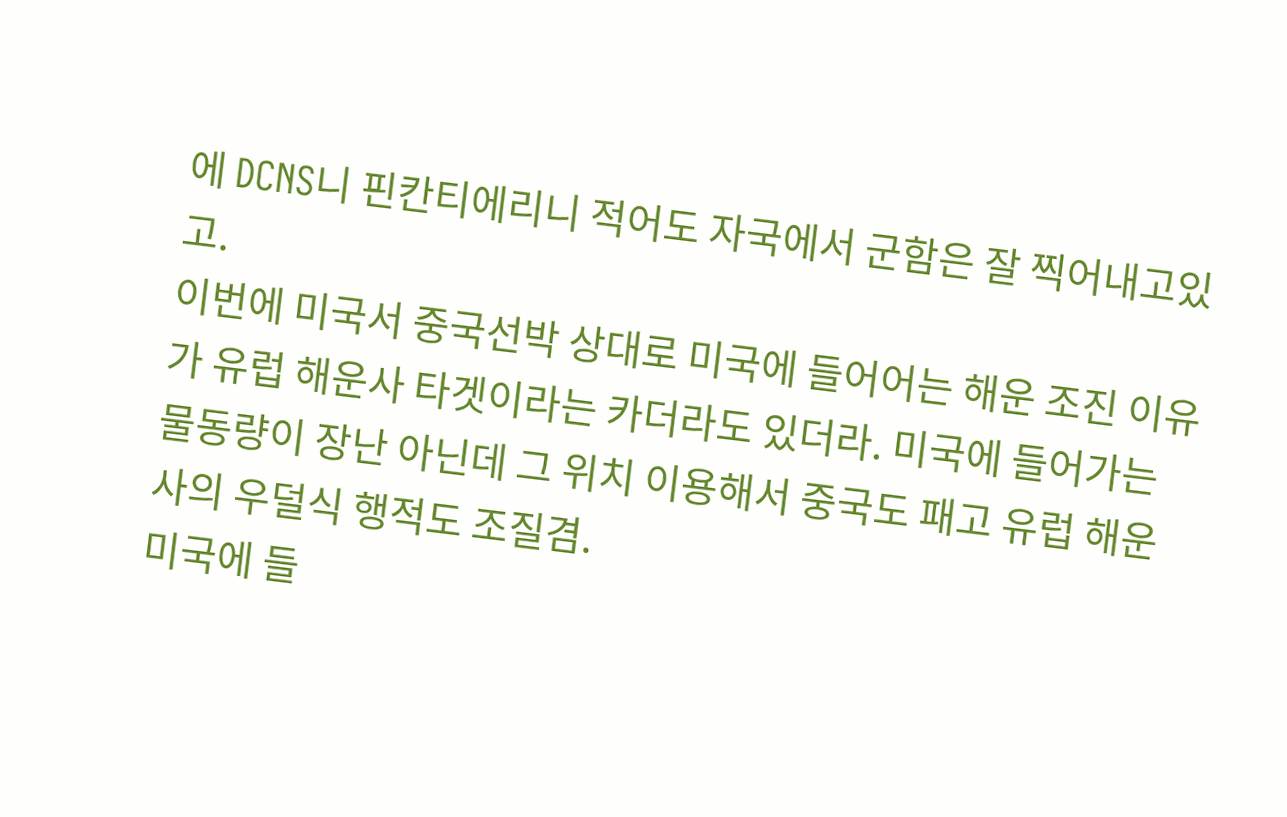에 DCNS니 핀칸티에리니 적어도 자국에서 군함은 잘 찍어내고있고.
이번에 미국서 중국선박 상대로 미국에 들어어는 해운 조진 이유가 유럽 해운사 타겟이라는 카더라도 있더라. 미국에 들어가는 물동량이 장난 아닌데 그 위치 이용해서 중국도 패고 유럽 해운사의 우덜식 행적도 조질겸.
미국에 들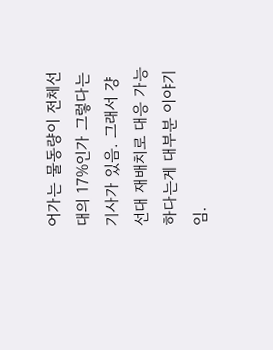어가는 물동량이 전체선대의 17%인가 그렇다는 기사가 있음. 그래서 걍 선대 재배치로 대응 가능하다는게 대부분 이야기임.